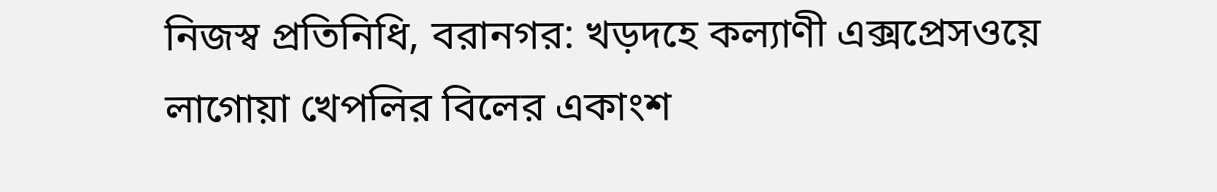নিজস্ব প্রতিনিধি, বরানগর: খড়দহে কল্যাণী এক্সপ্রেসওয়ে লাগোয়া খেপলির বিলের একাংশ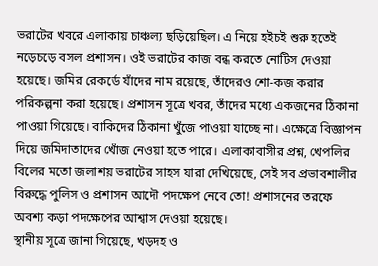ভরাটের খবরে এলাকায় চাঞ্চল্য ছড়িয়েছিল। এ নিয়ে হইচই শুরু হতেই নড়েচড়ে বসল প্রশাসন। ওই ভরাটের কাজ বন্ধ করতে নোটিস দেওয়া হয়েছে। জমির রেকর্ডে যাঁদের নাম রয়েছে, তাঁদেরও শো-কজ করার পরিকল্পনা করা হয়েছে। প্রশাসন সূত্রে খবর, তাঁদের মধ্যে একজনের ঠিকানা পাওয়া গিয়েছে। বাকিদের ঠিকানা খুঁজে পাওয়া যাচ্ছে না। এক্ষেত্রে বিজ্ঞাপন দিয়ে জমিদাতাদের খোঁজ নেওয়া হতে পারে। এলাকাবাসীর প্রশ্ন, খেপলির বিলের মতো জলাশয় ভরাটের সাহস যারা দেখিয়েছে, সেই সব প্রভাবশালীর বিরুদ্ধে পুলিস ও প্রশাসন আদৌ পদক্ষেপ নেবে তো! প্রশাসনের তরফে অবশ্য কড়া পদক্ষেপের আশ্বাস দেওয়া হয়েছে।
স্থানীয় সূত্রে জানা গিয়েছে, খড়দহ ও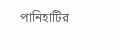পানিহাটির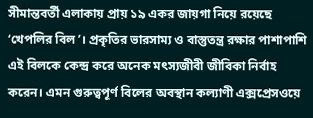সীমান্তবর্তী এলাকায় প্রায় ১৯ একর জায়গা নিয়ে রয়েছে ‘খেপলির বিল’। প্রকৃতির ভারসাম্য ও বাস্তুতন্ত্র রক্ষার পাশাপাশি এই বিলকে কেন্দ্র করে অনেক মৎস্যজীবী জীবিকা নির্বাহ করেন। এমন গুরুত্বপূর্ণ বিলের অবস্থান কল্যাণী এক্সপ্রেসওয়ে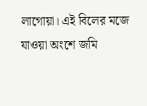লাগোয়া। এই বিলের মজে যাওয়া অংশে জমি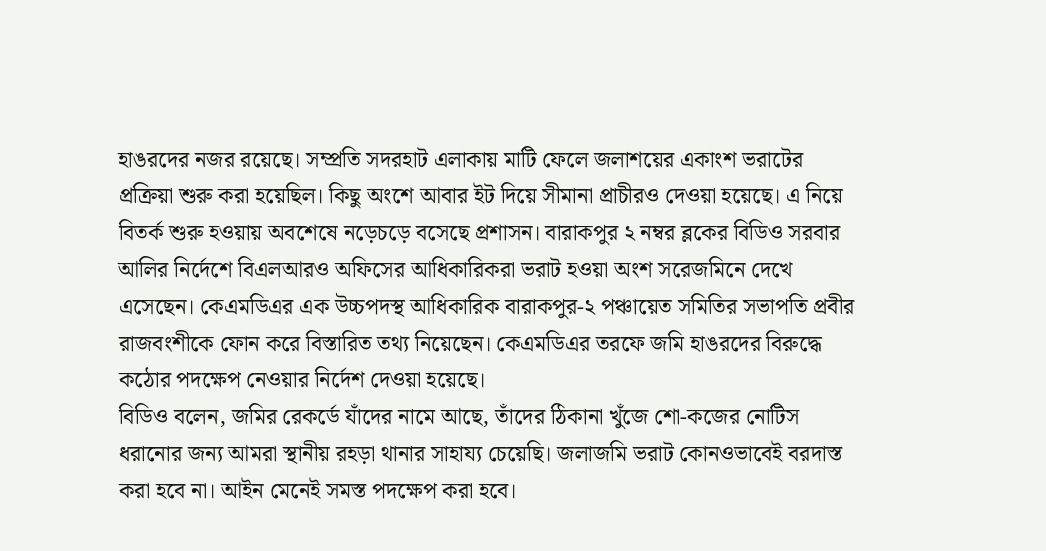হাঙরদের নজর রয়েছে। সম্প্রতি সদরহাট এলাকায় মাটি ফেলে জলাশয়ের একাংশ ভরাটের প্রক্রিয়া শুরু করা হয়েছিল। কিছু অংশে আবার ইট দিয়ে সীমানা প্রাচীরও দেওয়া হয়েছে। এ নিয়ে বিতর্ক শুরু হওয়ায় অবশেষে নড়েচড়ে বসেছে প্রশাসন। বারাকপুর ২ নম্বর ব্লকের বিডিও সরবার আলির নির্দেশে বিএলআরও অফিসের আধিকারিকরা ভরাট হওয়া অংশ সরেজমিনে দেখে এসেছেন। কেএমডিএর এক উচ্চপদস্থ আধিকারিক বারাকপুর-২ পঞ্চায়েত সমিতির সভাপতি প্রবীর রাজবংশীকে ফোন করে বিস্তারিত তথ্য নিয়েছেন। কেএমডিএর তরফে জমি হাঙরদের বিরুদ্ধে কঠোর পদক্ষেপ নেওয়ার নির্দেশ দেওয়া হয়েছে।
বিডিও বলেন, জমির রেকর্ডে যাঁদের নামে আছে, তাঁদের ঠিকানা খুঁজে শো-কজের নোটিস ধরানোর জন্য আমরা স্থানীয় রহড়া থানার সাহায্য চেয়েছি। জলাজমি ভরাট কোনওভাবেই বরদাস্ত করা হবে না। আইন মেনেই সমস্ত পদক্ষেপ করা হবে।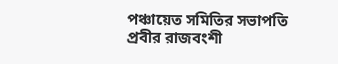পঞ্চায়েত সমিতির সভাপতি প্রবীর রাজবংশী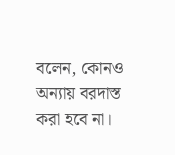বলেন, কোনও অন্যায় বরদাস্ত করা হবে না।